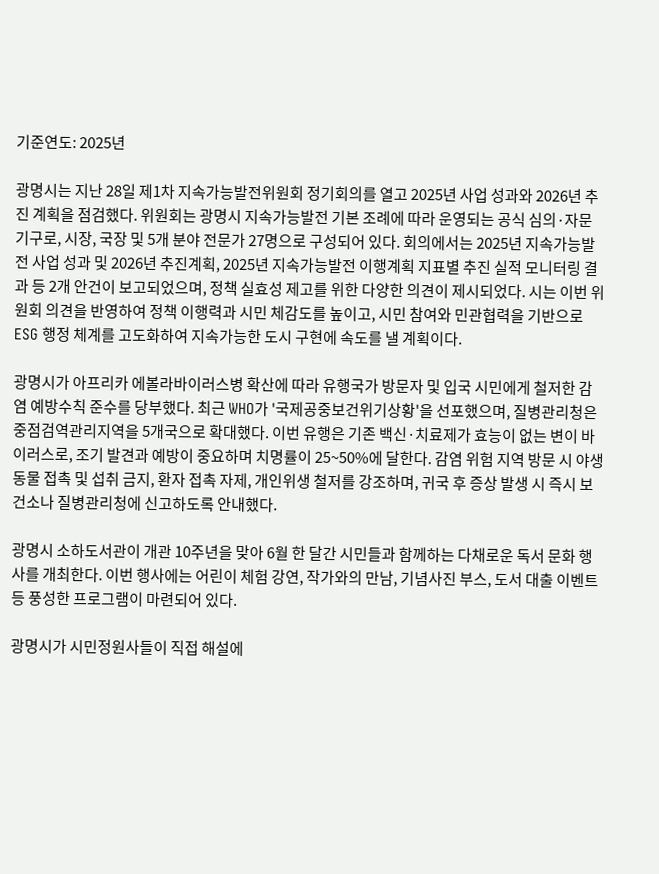기준연도: 2025년

광명시는 지난 28일 제1차 지속가능발전위원회 정기회의를 열고 2025년 사업 성과와 2026년 추진 계획을 점검했다. 위원회는 광명시 지속가능발전 기본 조례에 따라 운영되는 공식 심의·자문 기구로, 시장, 국장 및 5개 분야 전문가 27명으로 구성되어 있다. 회의에서는 2025년 지속가능발전 사업 성과 및 2026년 추진계획, 2025년 지속가능발전 이행계획 지표별 추진 실적 모니터링 결과 등 2개 안건이 보고되었으며, 정책 실효성 제고를 위한 다양한 의견이 제시되었다. 시는 이번 위원회 의견을 반영하여 정책 이행력과 시민 체감도를 높이고, 시민 참여와 민관협력을 기반으로 ESG 행정 체계를 고도화하여 지속가능한 도시 구현에 속도를 낼 계획이다.

광명시가 아프리카 에볼라바이러스병 확산에 따라 유행국가 방문자 및 입국 시민에게 철저한 감염 예방수칙 준수를 당부했다. 최근 WHO가 '국제공중보건위기상황'을 선포했으며, 질병관리청은 중점검역관리지역을 5개국으로 확대했다. 이번 유행은 기존 백신·치료제가 효능이 없는 변이 바이러스로, 조기 발견과 예방이 중요하며 치명률이 25~50%에 달한다. 감염 위험 지역 방문 시 야생동물 접촉 및 섭취 금지, 환자 접촉 자제, 개인위생 철저를 강조하며, 귀국 후 증상 발생 시 즉시 보건소나 질병관리청에 신고하도록 안내했다.

광명시 소하도서관이 개관 10주년을 맞아 6월 한 달간 시민들과 함께하는 다채로운 독서 문화 행사를 개최한다. 이번 행사에는 어린이 체험 강연, 작가와의 만남, 기념사진 부스, 도서 대출 이벤트 등 풍성한 프로그램이 마련되어 있다.

광명시가 시민정원사들이 직접 해설에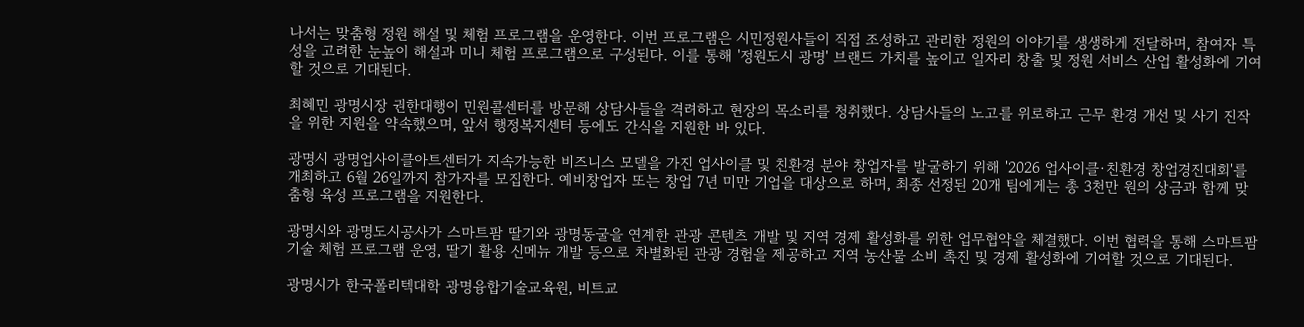나서는 맞춤형 정원 해설 및 체험 프로그램을 운영한다. 이번 프로그램은 시민정원사들이 직접 조성하고 관리한 정원의 이야기를 생생하게 전달하며, 참여자 특성을 고려한 눈높이 해설과 미니 체험 프로그램으로 구성된다. 이를 통해 '정원도시 광명' 브랜드 가치를 높이고 일자리 창출 및 정원 서비스 산업 활성화에 기여할 것으로 기대된다.

최혜민 광명시장 권한대행이 민원콜센터를 방문해 상담사들을 격려하고 현장의 목소리를 청취했다. 상담사들의 노고를 위로하고 근무 환경 개선 및 사기 진작을 위한 지원을 약속했으며, 앞서 행정복지센터 등에도 간식을 지원한 바 있다.

광명시 광명업사이클아트센터가 지속가능한 비즈니스 모델을 가진 업사이클 및 친환경 분야 창업자를 발굴하기 위해 '2026 업사이클·친환경 창업경진대회'를 개최하고 6월 26일까지 참가자를 모집한다. 예비창업자 또는 창업 7년 미만 기업을 대상으로 하며, 최종 선정된 20개 팀에게는 총 3천만 원의 상금과 함께 맞춤형 육성 프로그램을 지원한다.

광명시와 광명도시공사가 스마트팜 딸기와 광명동굴을 연계한 관광 콘텐츠 개발 및 지역 경제 활성화를 위한 업무협약을 체결했다. 이번 협력을 통해 스마트팜 기술 체험 프로그램 운영, 딸기 활용 신메뉴 개발 등으로 차별화된 관광 경험을 제공하고 지역 농산물 소비 촉진 및 경제 활성화에 기여할 것으로 기대된다.

광명시가 한국폴리텍대학 광명융합기술교육원, 비트교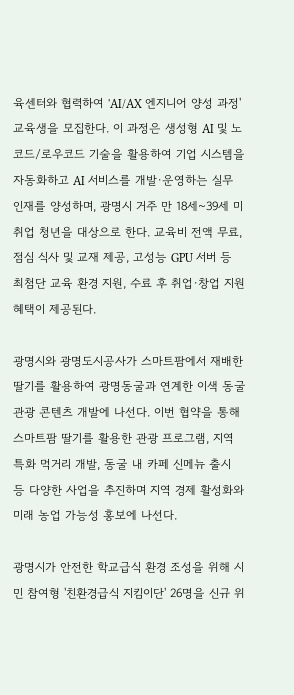육센터와 협력하여 'AI/AX 엔지니어 양성 과정' 교육생을 모집한다. 이 과정은 생성형 AI 및 노코드/로우코드 기술을 활용하여 기업 시스템을 자동화하고 AI 서비스를 개발·운영하는 실무 인재를 양성하며, 광명시 거주 만 18세~39세 미취업 청년을 대상으로 한다. 교육비 전액 무료, 점심 식사 및 교재 제공, 고성능 GPU 서버 등 최첨단 교육 환경 지원, 수료 후 취업·창업 지원 혜택이 제공된다.

광명시와 광명도시공사가 스마트팜에서 재배한 딸기를 활용하여 광명동굴과 연계한 이색 동굴 관광 콘텐츠 개발에 나선다. 이번 협약을 통해 스마트팜 딸기를 활용한 관광 프로그램, 지역 특화 먹거리 개발, 동굴 내 카페 신메뉴 출시 등 다양한 사업을 추진하며 지역 경제 활성화와 미래 농업 가능성 홍보에 나선다.

광명시가 안전한 학교급식 환경 조성을 위해 시민 참여형 '친환경급식 지킴이단' 26명을 신규 위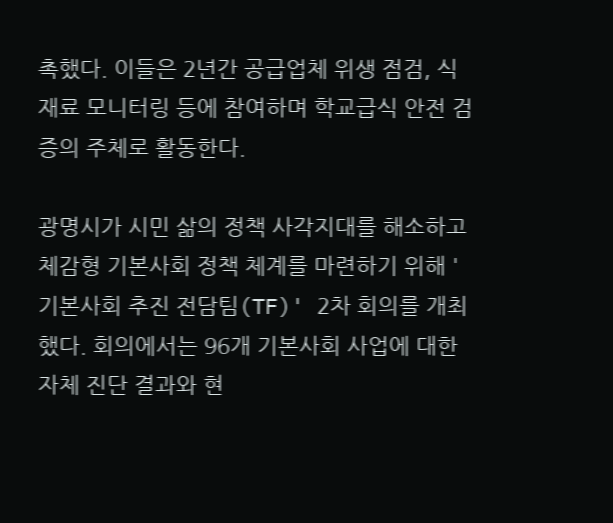촉했다. 이들은 2년간 공급업체 위생 점검, 식재료 모니터링 등에 참여하며 학교급식 안전 검증의 주체로 활동한다.

광명시가 시민 삶의 정책 사각지대를 해소하고 체감형 기본사회 정책 체계를 마련하기 위해 '기본사회 추진 전담팀(TF)' 2차 회의를 개최했다. 회의에서는 96개 기본사회 사업에 대한 자체 진단 결과와 현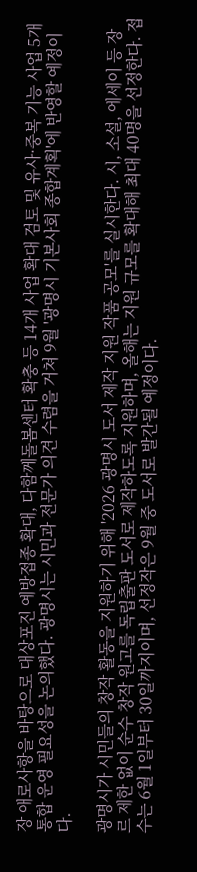장 애로사항을 바탕으로 대상포진 예방접종 확대, 다함께돌봄센터 확충 등 14개 사업 확대 검토 및 유사·중복 기능 사업 5개 통합 운영 필요성을 논의했다. 광명시는 시민과 전문가 의견 수렴을 거쳐 9월 '광명시 기본사회 종합계획'에 반영할 예정이다.

광명시가 시민들의 창작 활동을 지원하기 위해 '2026 광명시 도서 제작 지원 작품 공모'를 실시한다. 시, 소설, 에세이 등 장르 제한 없이 순수 창작 원고를 독립출판 도서로 제작하도록 지원하며, 올해는 지원 규모를 확대해 최대 40명을 선정한다. 접수는 6월 1일부터 30일까지이며, 선정작은 9월 중 도서로 발간될 예정이다.